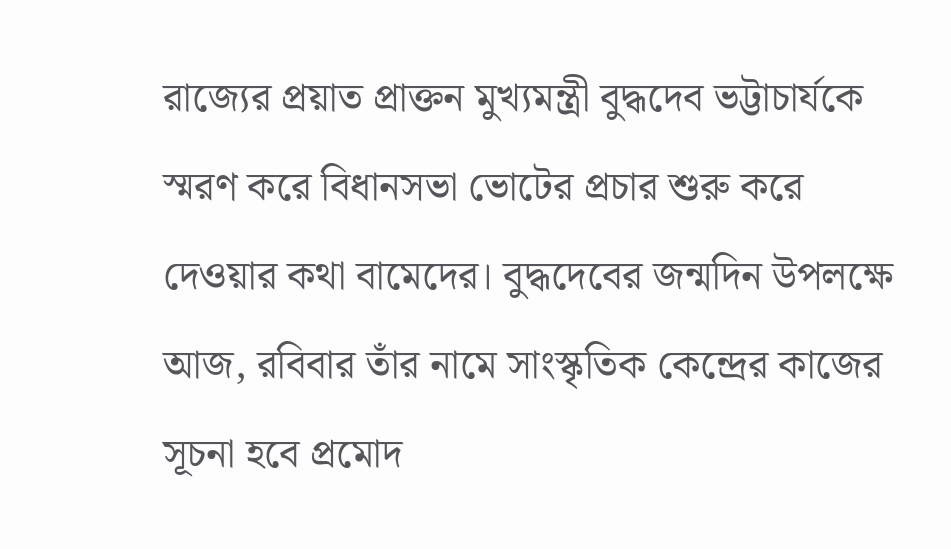রাজ্যের প্রয়াত প্রাক্তন মুখ্যমন্ত্রী বুদ্ধদেব ভট্টাচার্যকে স্মরণ করে বিধানসভা ভোটের প্রচার শুরু করে দেওয়ার কথা বামেদের। বুদ্ধদেবের জন্মদিন উপলক্ষে আজ, রবিবার তাঁর নামে সাংস্কৃতিক কেন্দ্রের কাজের সূচনা হবে প্রমোদ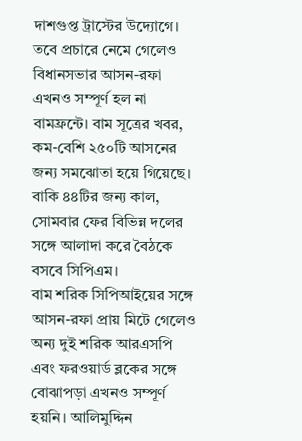দাশগুপ্ত ট্রাস্টের উদ্যোগে। তবে প্রচারে নেমে গেলেও বিধানসভার আসন-রফা এখনও সম্পূর্ণ হল না বামফ্রন্টে। বাম সূত্রের খবর, কম-বেশি ২৫০টি আসনের জন্য সমঝোতা হয়ে গিয়েছে। বাকি ৪৪টির জন্য কাল, সোমবার ফের বিভিন্ন দলের সঙ্গে আলাদা করে বৈঠকে বসবে সিপিএম।
বাম শরিক সিপিআইয়ের সঙ্গে আসন-রফা প্রায় মিটে গেলেও অন্য দুই শরিক আরএসপি এবং ফরওয়ার্ড ব্লকের সঙ্গে বোঝাপড়া এখনও সম্পূর্ণ হয়নি। আলিমুদ্দিন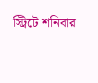স্ট্রিটে শনিবার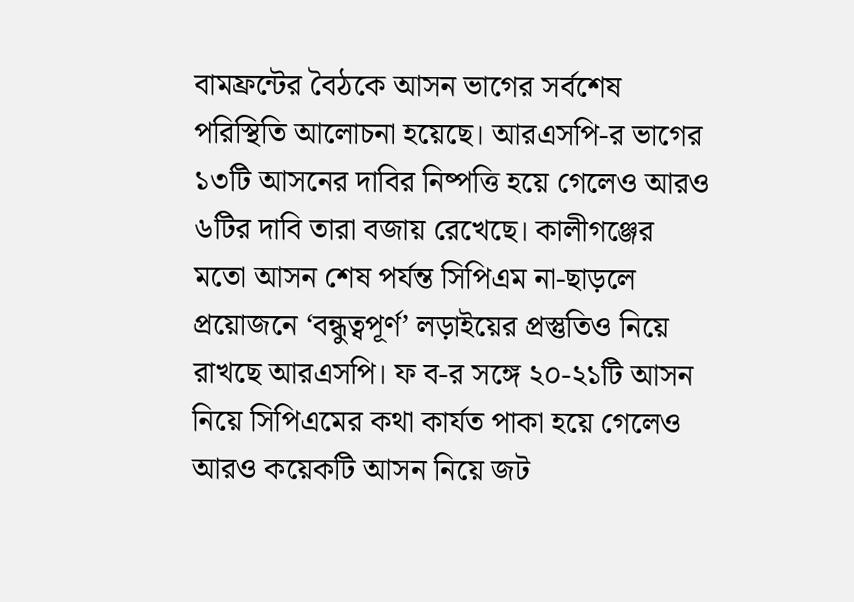বামফ্রন্টের বৈঠকে আসন ভাগের সর্বশেষ পরিস্থিতি আলোচনা হয়েছে। আরএসপি-র ভাগের ১৩টি আসনের দাবির নিষ্পত্তি হয়ে গেলেও আরও ৬টির দাবি তারা বজায় রেখেছে। কালীগঞ্জের মতো আসন শেষ পর্যন্ত সিপিএম না-ছাড়লে প্রয়োজনে ‘বন্ধুত্বপূর্ণ’ লড়াইয়ের প্রস্তুতিও নিয়ে রাখছে আরএসপি। ফ ব-র সঙ্গে ২০-২১টি আসন নিয়ে সিপিএমের কথা কার্যত পাকা হয়ে গেলেও আরও কয়েকটি আসন নিয়ে জট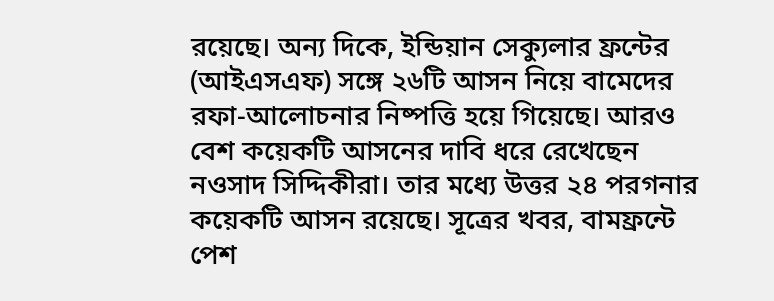রয়েছে। অন্য দিকে, ইন্ডিয়ান সেক্যুলার ফ্রন্টের (আইএসএফ) সঙ্গে ২৬টি আসন নিয়ে বামেদের রফা-আলোচনার নিষ্পত্তি হয়ে গিয়েছে। আরও বেশ কয়েকটি আসনের দাবি ধরে রেখেছেন নওসাদ সিদ্দিকীরা। তার মধ্যে উত্তর ২৪ পরগনার কয়েকটি আসন রয়েছে। সূত্রের খবর, বামফ্রন্টে পেশ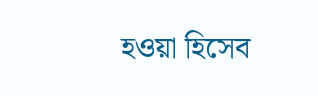হওয়া হিসেব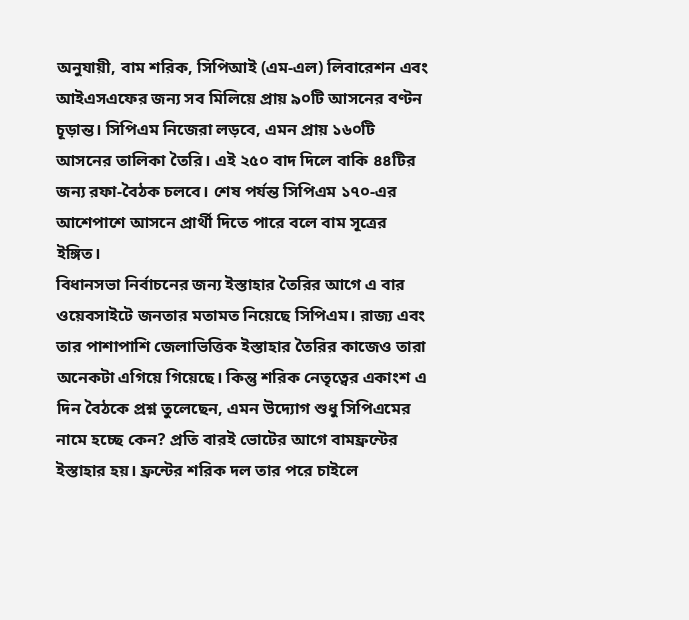অনুযায়ী, বাম শরিক, সিপিআই (এম-এল) লিবারেশন এবং আইএসএফের জন্য সব মিলিয়ে প্রায় ৯০টি আসনের বণ্টন চূড়ান্ত। সিপিএম নিজেরা লড়বে, এমন প্রায় ১৬০টি আসনের তালিকা তৈরি। এই ২৫০ বাদ দিলে বাকি ৪৪টির জন্য রফা-বৈঠক চলবে। শেষ পর্যন্ত সিপিএম ১৭০-এর আশেপাশে আসনে প্রার্থী দিতে পারে বলে বাম সূত্রের ইঙ্গিত।
বিধানসভা নির্বাচনের জন্য ইস্তাহার তৈরির আগে এ বার ওয়েবসাইটে জনতার মতামত নিয়েছে সিপিএম। রাজ্য এবং তার পাশাপাশি জেলাভিত্তিক ইস্তাহার তৈরির কাজেও তারা অনেকটা এগিয়ে গিয়েছে। কিন্তু শরিক নেতৃত্বের একাংশ এ দিন বৈঠকে প্রশ্ন তুলেছেন, এমন উদ্যোগ শুধু সিপিএমের নামে হচ্ছে কেন? প্রতি বারই ভোটের আগে বামফ্রন্টের ইস্তাহার হয়। ফ্রন্টের শরিক দল তার পরে চাইলে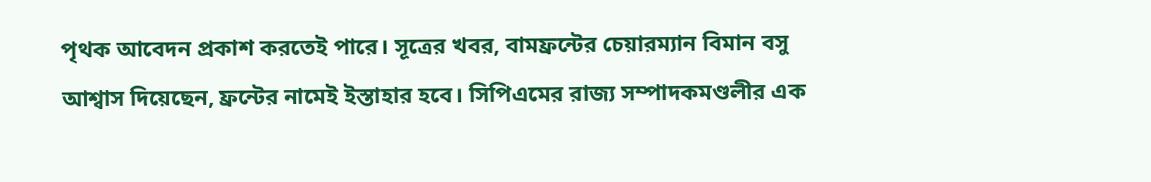পৃথক আবেদন প্রকাশ করতেই পারে। সূত্রের খবর, বামফ্রন্টের চেয়ারম্যান বিমান বসু আশ্বাস দিয়েছেন, ফ্রন্টের নামেই ইস্তাহার হবে। সিপিএমের রাজ্য সম্পাদকমণ্ডলীর এক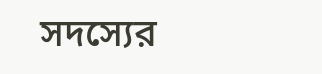সদস্যের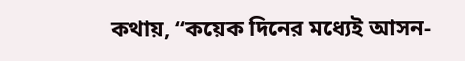কথায়, ‘‘কয়েক দিনের মধ্যেই আসন-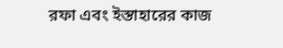রফা এবং ইস্তাহারের কাজ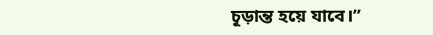চূড়ান্ত হয়ে যাবে।’’